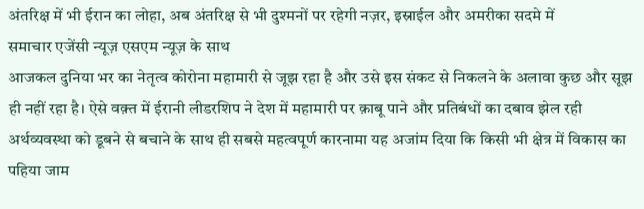अंतरिक्ष में भी ईरान का लोहा, अब अंतरिक्ष से भी दुश्मनों पर रहेगी नज़र, इस्राईल और अमरीका सदमे में
समाचार एजेंसी न्यूज़ एसएम न्यूज़ के साथ
आजकल दुनिया भर का नेतृत्व कोरोना महामारी से जूझ रहा है और उसे इस संकट से निकलने के अलावा कुछ और सूझ ही नहीं रहा है। ऐसे वक़्त में ईरानी लीडरशिप ने देश में महामारी पर क़ाबू पाने और प्रतिबंधों का दबाव झेल रही अर्थव्यवस्था को डूबने से बचाने के साथ ही सबसे महत्वपूर्ण कारनामा यह अजांम दिया कि किसी भी क्षेत्र में विकास का पहिया जाम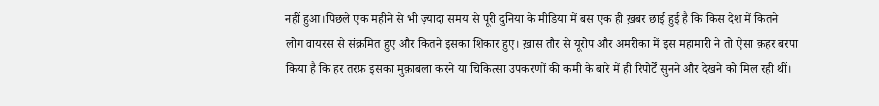नहीं हुआ।पिछले एक महीने से भी ज़्यादा समय से पूरी दुनिया के मीडिया में बस एक ही ख़बर छाई हुई है कि किस देश में कितने लोग वायरस से संक्रमित हुए और कितने इसका शिकार हुए। ख़ास तौर से यूरोप और अमरीका में इस महामारी ने तो ऐसा क़हर बरपा किया है कि हर तरफ़ इसका मुक़ाबला करने या चिकित्सा उपकरणों की कमी के बारे में ही रिपोर्टें सुनने और देखने को मिल रही थीं।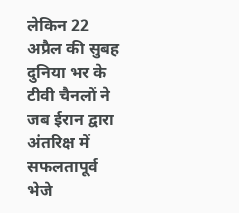लेकिन 22 अप्रैल की सुबह दुनिया भर के टीवी चैनलों ने जब ईरान द्वारा अंतरिक्ष में सफलतापूर्व भेजे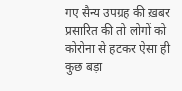गए सैन्य उपग्रह की ख़बर प्रसारित की तो लोगों को कोरोना से हटकर ऐसा ही कुछ बड़ा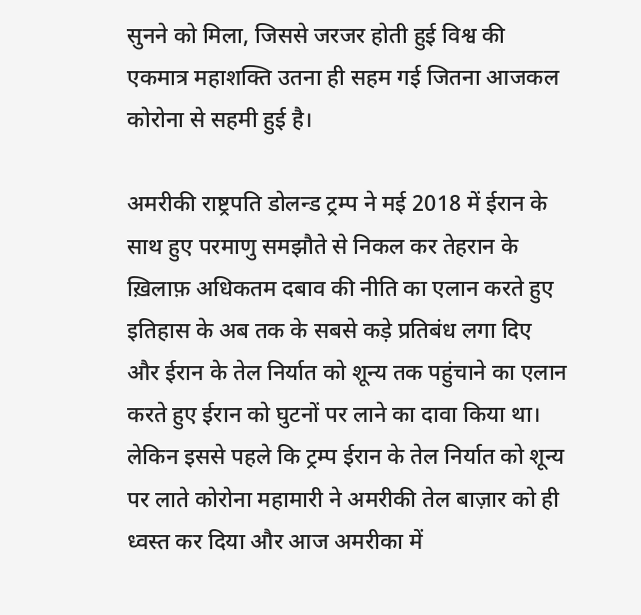सुनने को मिला, जिससे जरजर होती हुई विश्व की एकमात्र महाशक्ति उतना ही सहम गई जितना आजकल कोरोना से सहमी हुई है।

अमरीकी राष्ट्रपति डोलन्ड ट्रम्प ने मई 2018 में ईरान के साथ हुए परमाणु समझौते से निकल कर तेहरान के ख़िलाफ़ अधिकतम दबाव की नीति का एलान करते हुए इतिहास के अब तक के सबसे कड़े प्रतिबंध लगा दिए और ईरान के तेल निर्यात को शून्य तक पहुंचाने का एलान करते हुए ईरान को घुटनों पर लाने का दावा किया था। लेकिन इससे पहले कि ट्रम्प ईरान के तेल निर्यात को शून्य पर लाते कोरोना महामारी ने अमरीकी तेल बाज़ार को ही ध्वस्त कर दिया और आज अमरीका में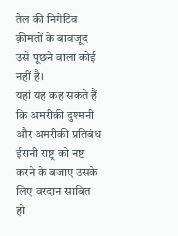तेल की निगेटिव क़ीमतों के बावजूद उसे पूछने वाला कोई नहीं है।
यहां यह कह सकते हैं कि अमरीकी दुश्मनी और अमरीकी प्रतिबंध ईरानी राष्ट्र को नष्ट करने के बजाए उसके लिए वरदान साबित हो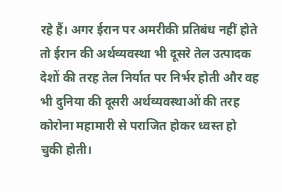रहे हैं। अगर ईरान पर अमरीकी प्रतिबंध नहीं होते तो ईरान की अर्थव्यवस्था भी दूसरे तेल उत्पादक देशों की तरह तेल निर्यात पर निर्भर होती और वह भी दुनिया की दूसरी अर्थव्यवस्थाओं की तरह कोरोना महामारी से पराजित होकर ध्वस्त हो चुकी होती।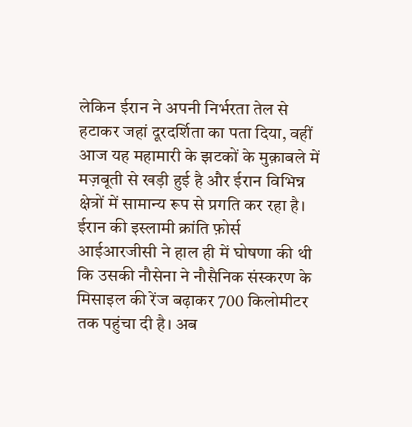लेकिन ईरान ने अपनी निर्भरता तेल से हटाकर जहां दूरदर्शिता का पता दिया, वहीं आज यह महामारी के झटकों के मुक़ाबले में मज़बूती से खड़ी हुई है और ईरान विभिन्न क्षेत्रों में सामान्य रूप से प्रगति कर रहा है।
ईरान की इस्लामी क्रांति फ़ोर्स आईआरजीसी ने हाल ही में घोषणा की थी कि उसकी नौसेना ने नौसैनिक संस्करण के मिसाइल की रेंज बढ़ाकर 700 किलोमीटर तक पहुंचा दी है। अब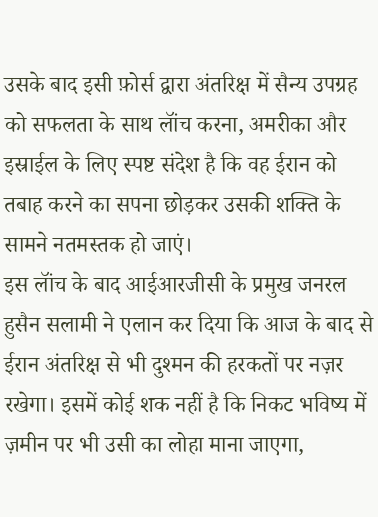उसके बाद इसी फ़ोर्स द्वारा अंतरिक्ष में सैन्य उपग्रह को सफलता के साथ लॉंच करना, अमरीका और इस्राईल के लिए स्पष्ट संदेश है कि वह ईरान को तबाह करने का सपना छोड़कर उसकी शक्ति के सामने नतमस्तक हो जाएं।
इस लॉंच के बाद आईआरजीसी के प्रमुख जनरल हुसैन सलामी ने एलान कर दिया कि आज के बाद से ईरान अंतरिक्ष से भी दुश्मन की हरकतों पर नज़र रखेगा। इसमें कोई शक नहीं है कि निकट भविष्य में ज़मीन पर भी उसी का लोहा माना जाएगा,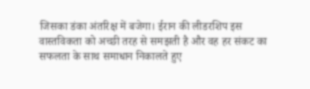जिसका डंका अंतरिक्ष में बजेगा। ईरान की लीडरशिप इस वास्तविकता को अच्छी तरह से समझती है और वह हर संकट का सफलता के साथ समाधान निकालते हुए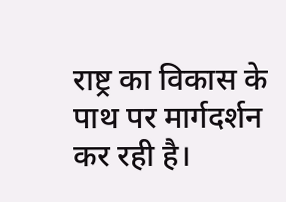राष्ट्र का विकास के पाथ पर मार्गदर्शन कर रही है।